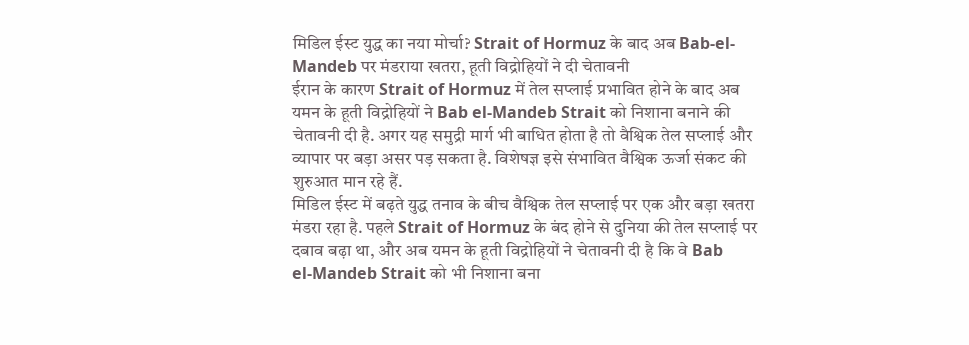मिडिल ईस्ट युद्ध का नया मोर्चा? Strait of Hormuz के बाद अब Bab-el-Mandeb पर मंडराया खतरा, हूती विद्रोहियों ने दी चेतावनी
ईरान के कारण Strait of Hormuz में तेल सप्लाई प्रभावित होने के बाद अब यमन के हूती विद्रोहियों ने Bab el-Mandeb Strait को निशाना बनाने की चेतावनी दी है. अगर यह समुद्री मार्ग भी बाधित होता है तो वैश्विक तेल सप्लाई और व्यापार पर बड़ा असर पड़ सकता है. विशेषज्ञ इसे संभावित वैश्विक ऊर्जा संकट की शुरुआत मान रहे हैं.
मिडिल ईस्ट में बढ़ते युद्ध तनाव के बीच वैश्विक तेल सप्लाई पर एक और बड़ा खतरा मंडरा रहा है. पहले Strait of Hormuz के बंद होने से दुनिया की तेल सप्लाई पर दबाव बढ़ा था, और अब यमन के हूती विद्रोहियों ने चेतावनी दी है कि वे Bab el‑Mandeb Strait को भी निशाना बना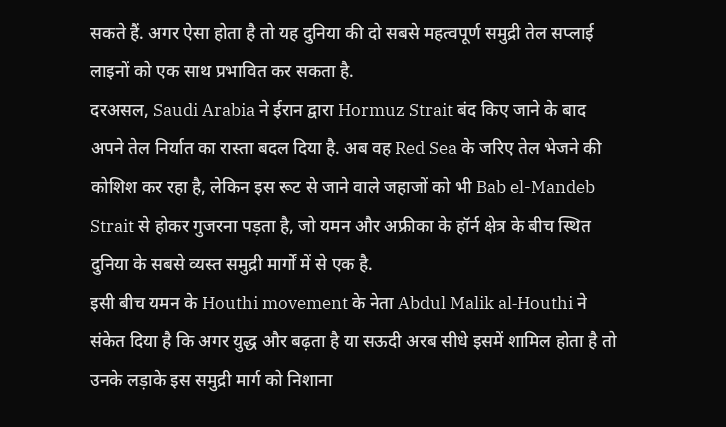सकते हैं. अगर ऐसा होता है तो यह दुनिया की दो सबसे महत्वपूर्ण समुद्री तेल सप्लाई लाइनों को एक साथ प्रभावित कर सकता है.
दरअसल, Saudi Arabia ने ईरान द्वारा Hormuz Strait बंद किए जाने के बाद अपने तेल निर्यात का रास्ता बदल दिया है. अब वह Red Sea के जरिए तेल भेजने की कोशिश कर रहा है, लेकिन इस रूट से जाने वाले जहाजों को भी Bab el-Mandeb Strait से होकर गुजरना पड़ता है, जो यमन और अफ्रीका के हॉर्न क्षेत्र के बीच स्थित दुनिया के सबसे व्यस्त समुद्री मार्गों में से एक है.
इसी बीच यमन के Houthi movement के नेता Abdul Malik al‑Houthi ने संकेत दिया है कि अगर युद्ध और बढ़ता है या सऊदी अरब सीधे इसमें शामिल होता है तो उनके लड़ाके इस समुद्री मार्ग को निशाना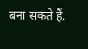बना सकते हैं.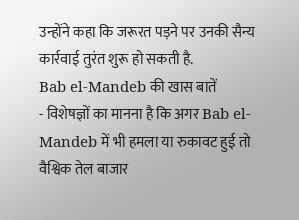उन्होंने कहा कि जरूरत पड़ने पर उनकी सैन्य कार्रवाई तुरंत शुरू हो सकती है.
Bab el-Mandeb की खास बातें
- विशेषज्ञों का मानना है कि अगर Bab el-Mandeb में भी हमला या रुकावट हुई तो वैश्विक तेल बाजार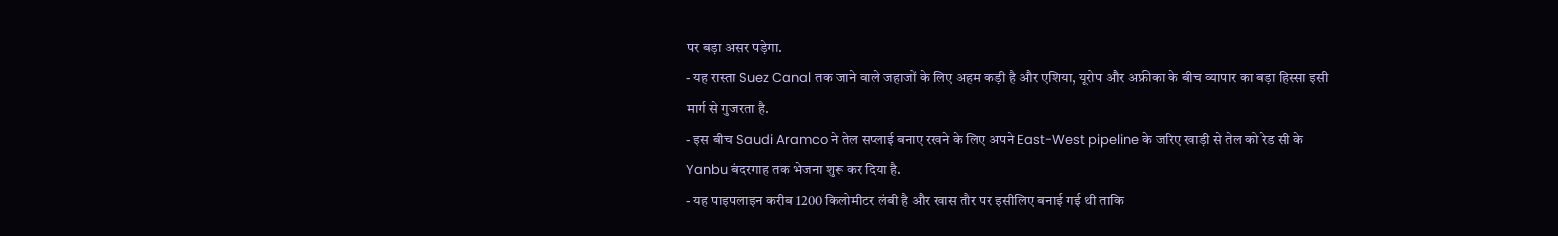पर बड़ा असर पड़ेगा.
- यह रास्ता Suez Canal तक जाने वाले जहाजों के लिए अहम कड़ी है और एशिया, यूरोप और अफ्रीका के बीच व्यापार का बड़ा हिस्सा इसी मार्ग से गुजरता है.
- इस बीच Saudi Aramco ने तेल सप्लाई बनाए रखने के लिए अपने East-West pipeline के जरिए खाड़ी से तेल को रेड सी के Yanbu बंदरगाह तक भेजना शुरू कर दिया है.
- यह पाइपलाइन करीब 1200 किलोमीटर लंबी है और खास तौर पर इसीलिए बनाई गई थी ताकि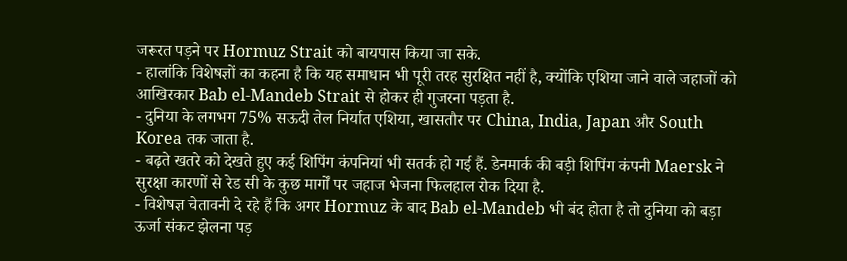जरूरत पड़ने पर Hormuz Strait को बायपास किया जा सके.
- हालांकि विशेषज्ञों का कहना है कि यह समाधान भी पूरी तरह सुरक्षित नहीं है, क्योंकि एशिया जाने वाले जहाजों को आखिरकार Bab el-Mandeb Strait से होकर ही गुजरना पड़ता है.
- दुनिया के लगभग 75% सऊदी तेल निर्यात एशिया, खासतौर पर China, India, Japan और South Korea तक जाता है.
- बढ़ते खतरे को देखते हुए कई शिपिंग कंपनियां भी सतर्क हो गई हैं. डेनमार्क की बड़ी शिपिंग कंपनी Maersk ने सुरक्षा कारणों से रेड सी के कुछ मार्गों पर जहाज भेजना फिलहाल रोक दिया है.
- विशेषज्ञ चेतावनी दे रहे हैं कि अगर Hormuz के बाद Bab el-Mandeb भी बंद होता है तो दुनिया को बड़ा ऊर्जा संकट झेलना पड़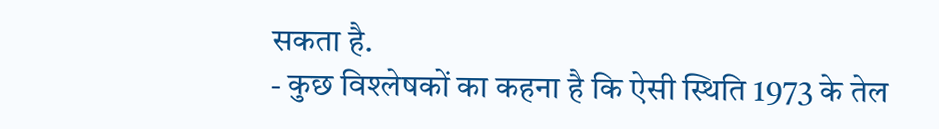सकता है.
- कुछ विश्लेषकों का कहना है कि ऐसी स्थिति 1973 के तेल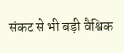संकट से भी बड़ी वैश्विक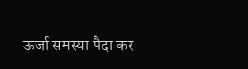ऊर्जा समस्या पैदा कर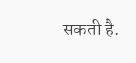सकती है.